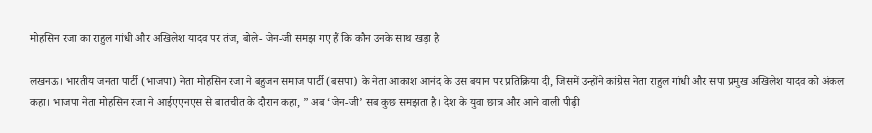मोहसिन रजा का राहुल गांधी और अखिलेश यादव पर तंज, बोले- जेन-जी समझ गए हैं कि कौन उनके साथ खड़ा है

लखनऊ। भारतीय जनता पार्टी (भाजपा) नेता मोहसिन रजा ने बहुजन समाज पार्टी (बसपा) के नेता आकाश आनंद के उस बयान पर प्रतिक्रिया दी, जिसमें उन्होंने कांग्रेस नेता राहुल गांधी और सपा प्रमुख अखिलेश यादव को अंकल कहा। भाजपा नेता मोहसिन रजा ने आईएएनएस से बातचीत के दौरान कहा, ” अब ‘जेन-जी’ सब कुछ समझता है। देश के युवा छात्र और आने वाली पीढ़ी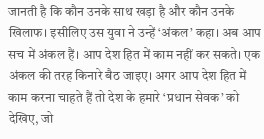जानती है कि कौन उनके साथ खड़ा है और कौन उनके खिलाफ। इसीलिए उस युवा ने उन्हें ‘अंकल’ कहा। अब आप सच में अंकल हैं। आप देश हित में काम नहीं कर सकते। एक अंकल की तरह किनारे बैठ जाइए। अगर आप देश हित में काम करना चाहते हैं तो देश के हमारे ‘प्रधान सेवक’ को देखिए, जो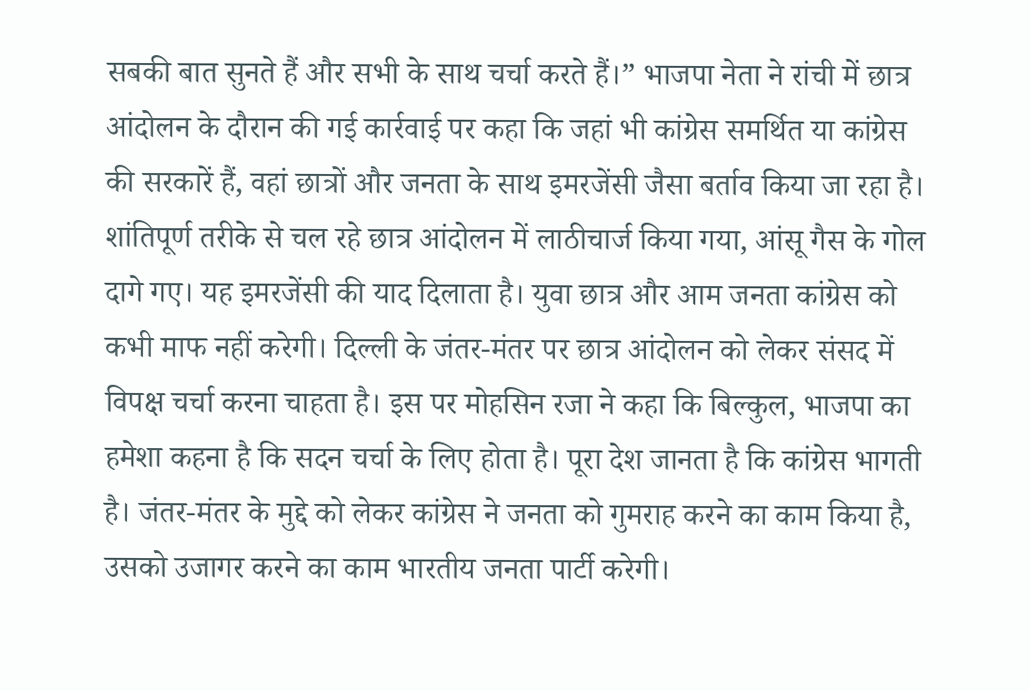सबकी बात सुनते हैं और सभी के साथ चर्चा करते हैं।” भाजपा नेता ने रांची में छात्र आंदोलन के दौरान की गई कार्रवाई पर कहा कि जहां भी कांग्रेस समर्थित या कांग्रेस की सरकारें हैं, वहां छात्रों और जनता के साथ इमरजेंसी जैसा बर्ताव किया जा रहा है। शांतिपूर्ण तरीके से चल रहे छात्र आंदोलन में लाठीचार्ज किया गया, आंसू गैस के गोल दागे गए। यह इमरजेंसी की याद दिलाता है। युवा छात्र और आम जनता कांग्रेस को कभी माफ नहीं करेगी। दिल्ली के जंतर-मंतर पर छात्र आंदोलन को लेकर संसद में विपक्ष चर्चा करना चाहता है। इस पर मोहसिन रजा ने कहा कि बिल्कुल, भाजपा का हमेशा कहना है कि सदन चर्चा के लिए होता है। पूरा देश जानता है कि कांग्रेस भागती है। जंतर-मंतर के मुद्दे को लेकर कांग्रेस ने जनता को गुमराह करने का काम किया है, उसको उजागर करने का काम भारतीय जनता पार्टी करेगी।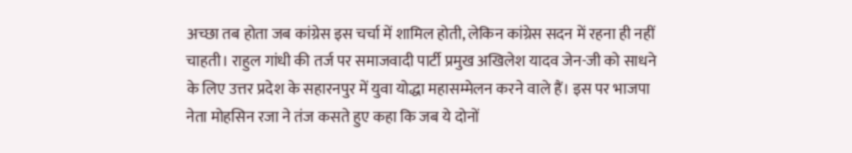अच्छा तब होता जब कांग्रेस इस चर्चा में शामिल होती, लेकिन कांग्रेस सदन में रहना ही नहीं चाहती। राहुल गांधी की तर्ज पर समाजवादी पार्टी प्रमुख अखिलेश यादव जेन-जी को साधने के लिए उत्तर प्रदेश के सहारनपुर में युवा योद्धा महासम्मेलन करने वाले हैं। इस पर भाजपा नेता मोहसिन रजा ने तंज कसते हुए कहा कि जब ये दोनों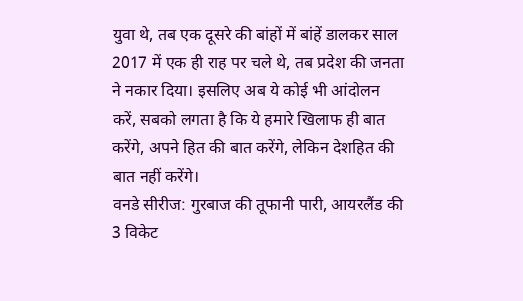युवा थे, तब एक दूसरे की बांहों में बांहें डालकर साल 2017 में एक ही राह पर चले थे, तब प्रदेश की जनता ने नकार दिया। इसलिए अब ये कोई भी आंदोलन करें, सबको लगता है कि ये हमारे खिलाफ ही बात करेंगे, अपने हित की बात करेंगे, लेकिन देशहित की बात नहीं करेंगे।
वनडे सीरीज: गुरबाज की तूफानी पारी, आयरलैंड की 3 विकेट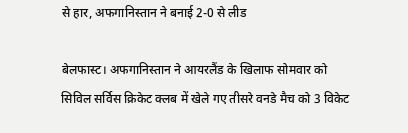से हार, अफगानिस्तान ने बनाई 2-0 से लीड

बेलफास्ट। अफगानिस्तान ने आयरलैंड के खिलाफ सोमवार को सिविल सर्विस क्रिकेट क्लब में खेले गए तीसरे वनडे मैच को 3 विकेट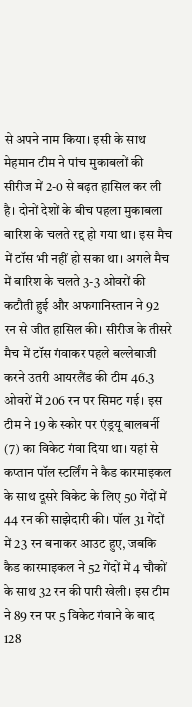से अपने नाम किया। इसी के साथ मेहमान टीम ने पांच मुकाबलों की सीरीज में 2-0 से बढ़त हासिल कर ली है। दोनों देशों के बीच पहला मुकाबला बारिश के चलते रद्द हो गया था। इस मैच में टॉस भी नहीं हो सका था। अगले मैच में बारिश के चलते 3-3 ओवरों की कटौती हुई और अफगानिस्तान ने 92 रन से जीत हासिल की। सीरीज के तीसरे मैच में टॉस गंवाकर पहले बल्लेबाजी करने उतरी आयरलैंड की टीम 46.3 ओवरों में 206 रन पर सिमट गई। इस टीम ने 19 के स्कोर पर एंड्रयू बालबर्नी (7) का विकेट गंवा दिया था। यहां से कप्तान पॉल स्टर्लिंग ने कैड कारमाइकल के साथ दूसरे विकेट के लिए 50 गेंदों में 44 रन की साझेदारी की। पॉल 31 गेंदों में 23 रन बनाकर आउट हुए, जबकि कैड कारमाइकल ने 52 गेंदों में 4 चौकों के साथ 32 रन की पारी खेली। इस टीम ने 89 रन पर 5 विकेट गंवाने के बाद 128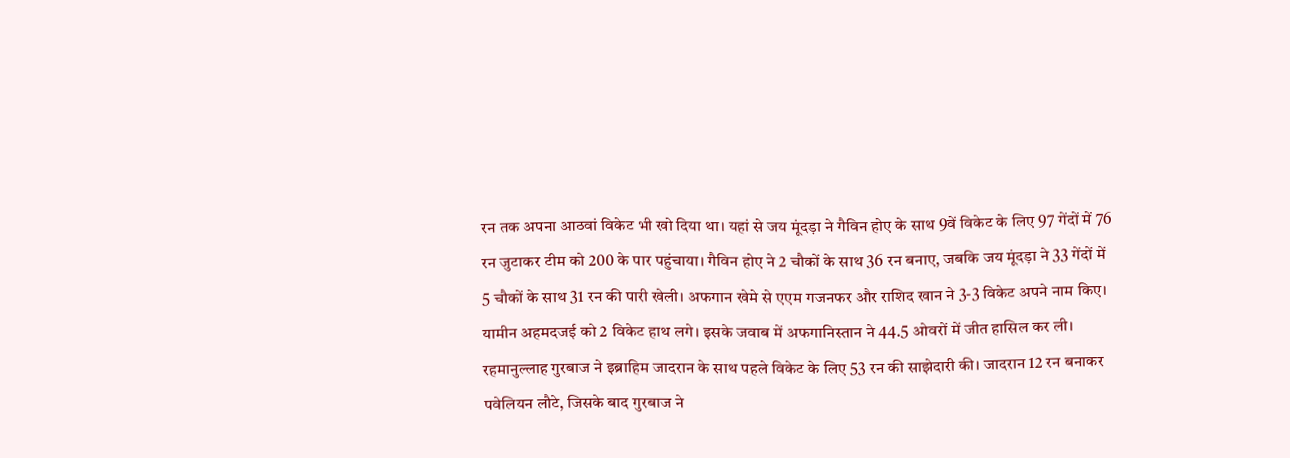रन तक अपना आठवां विकेट भी खो दिया था। यहां से जय मूंदड़ा ने गैविन होए के साथ 9वें विकेट के लिए 97 गेंदों में 76 रन जुटाकर टीम को 200 के पार पहुंचाया। गैविन होए ने 2 चौकों के साथ 36 रन बनाए, जबकि जय मूंदड़ा ने 33 गेंदों में 5 चौकों के साथ 31 रन की पारी खेली। अफगान खेमे से एएम गजनफर और राशिद खान ने 3-3 विकेट अपने नाम किए। यामीन अहमदजई को 2 विकेट हाथ लगे। इसके जवाब में अफगानिस्तान ने 44.5 ओवरों में जीत हासिल कर ली। रहमानुल्लाह गुरबाज ने इब्राहिम जादरान के साथ पहले विकेट के लिए 53 रन की साझेदारी की। जादरान 12 रन बनाकर पवेलियन लौटे, जिसके बाद गुरबाज ने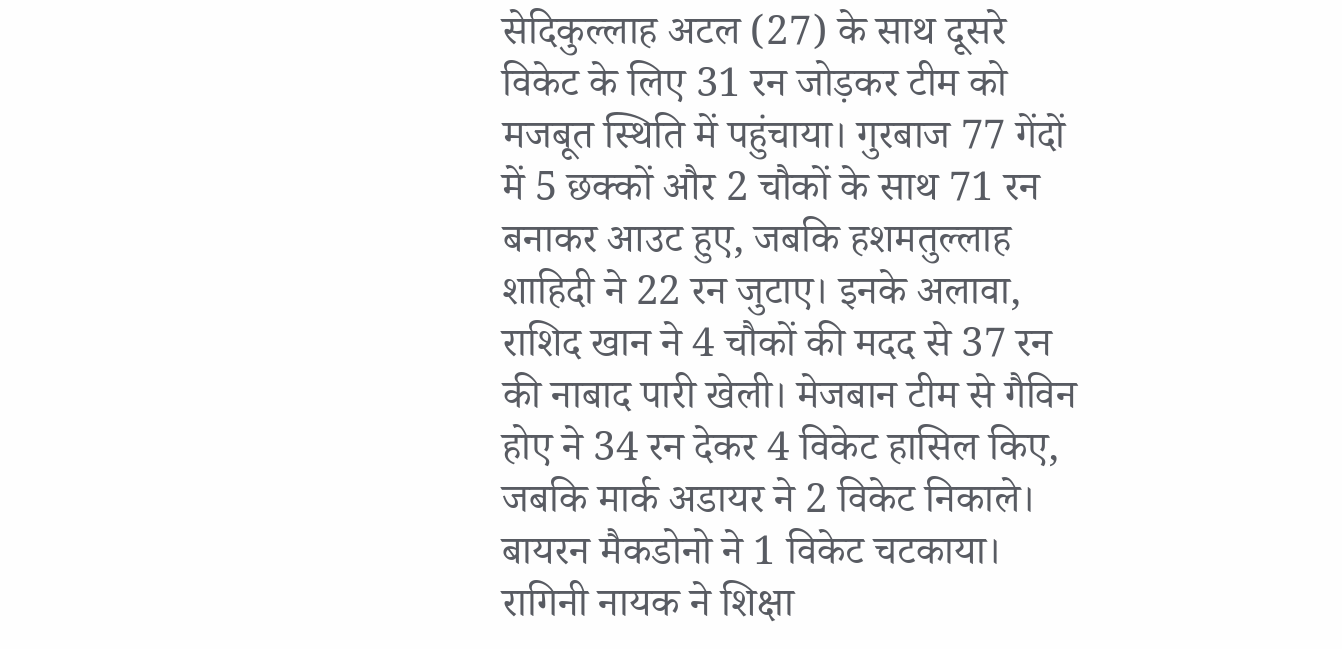सेदिकुल्लाह अटल (27) के साथ दूसरे विकेट के लिए 31 रन जोड़कर टीम को मजबूत स्थिति में पहुंचाया। गुरबाज 77 गेंदों में 5 छक्कों और 2 चौकों के साथ 71 रन बनाकर आउट हुए, जबकि हशमतुल्लाह शाहिदी ने 22 रन जुटाए। इनके अलावा, राशिद खान ने 4 चौकों की मदद से 37 रन की नाबाद पारी खेली। मेजबान टीम से गैविन होए ने 34 रन देकर 4 विकेट हासिल किए, जबकि मार्क अडायर ने 2 विकेट निकाले। बायरन मैकडोनो ने 1 विकेट चटकाया।
रागिनी नायक ने शिक्षा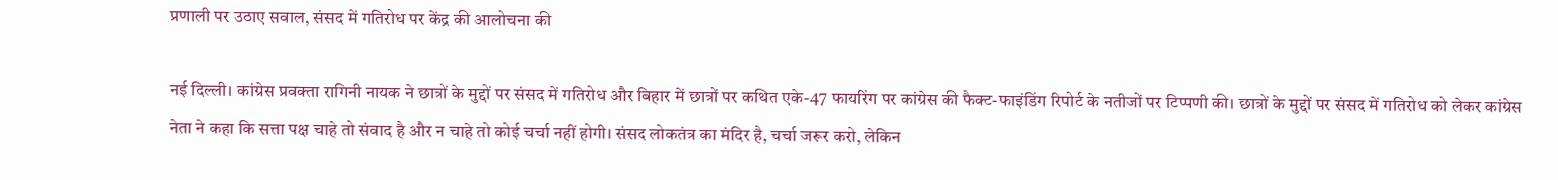प्रणाली पर उठाए सवाल, संसद में गतिरोध पर केंद्र की आलोचना की

नई दिल्ली। कांग्रेस प्रवक्ता रागिनी नायक ने छात्रों के मुद्दों पर संसद में गतिरोध और बिहार में छात्रों पर कथित एके-47 फायरिंग पर कांग्रेस की फैक्ट-फाइंडिंग रिपोर्ट के नतीजों पर टिप्पणी की। छात्रों के मुद्दों पर संसद में गतिरोध को लेकर कांग्रेस नेता ने कहा कि सत्ता पक्ष चाहे तो संवाद है और न चाहे तो कोई चर्चा नहीं होगी। संसद लोकतंत्र का मंदिर है, चर्चा जरूर करो, लेकिन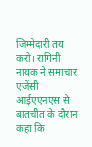जिम्मेदारी तय करो। रागिनी नायक ने समाचार एजेंसी आईएएनएस से बातचीत के दौरान कहा कि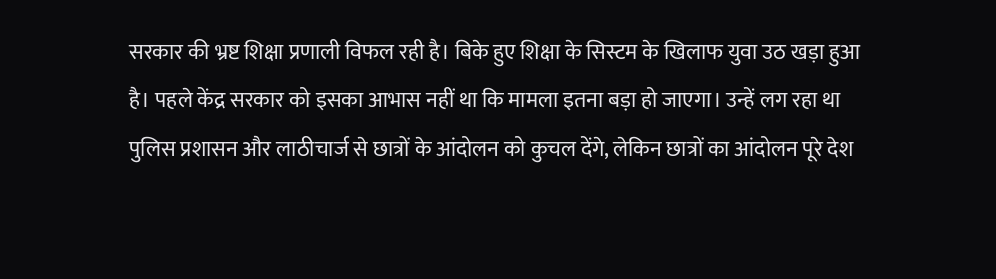सरकार की भ्रष्ट शिक्षा प्रणाली विफल रही है। बिके हुए शिक्षा के सिस्टम के खिलाफ युवा उठ खड़ा हुआ है। पहले केंद्र सरकार को इसका आभास नहीं था कि मामला इतना बड़ा हो जाएगा। उन्हें लग रहा था पुलिस प्रशासन और लाठीचार्ज से छात्रों के आंदोलन को कुचल देंगे, लेकिन छात्रों का आंदोलन पूरे देश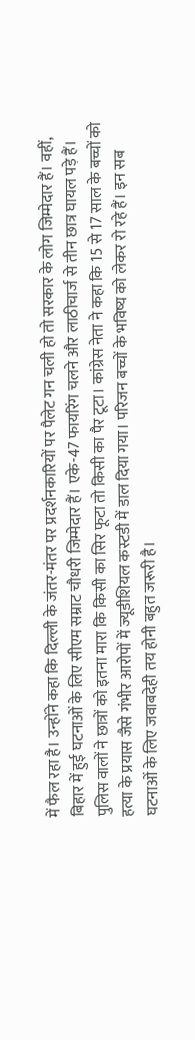में फैल रहा है। उन्होंने कहा कि दिल्ली के जंतर-मंतर पर प्रदर्शनकारियों पर पैलेट गन चली हो तो सरकार के लोग जिम्मेदार हैं। वहीं, बिहार में हुई घटनाओं के लिए सीएम सम्राट चौधरी जिम्मेदार हैं। एके-47 फायरिंग चलने और लाठीचार्ज से तीन छात्र घायल पड़े हैं। पुलिस वालों ने छात्रों को इतना मारा कि किसी का सिर फूटा तो किसी का पैर टूटा। कांग्रेस नेता ने कहा कि 15 से 17 साल के बच्चों को हत्या के प्रयास जैसे गंभीर आरोपों में ज्यूडीशियल कस्टडी में डाल दिया गया। परिजन बच्चों के भविष्य को लेकर रो रहे हैं। इन सब घटनाओं के लिए जवाबदेही तय होनी बहुत जरूरी है।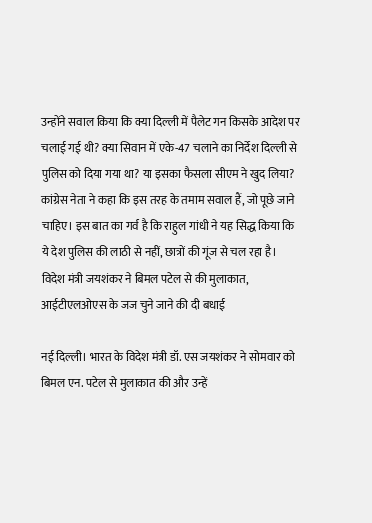उन्होंने सवाल किया कि क्या दिल्ली में पैलेट गन किसके आदेश पर चलाई गई थी? क्या सिवान में एके-47 चलाने का निर्देश दिल्ली से पुलिस को दिया गया था? या इसका फैसला सीएम ने खुद लिया? कांग्रेस नेता ने कहा कि इस तरह के तमाम सवाल हैं, जो पूछे जाने चाहिए। इस बात का गर्व है कि राहुल गांधी ने यह सिद्ध किया कि ये देश पुलिस की लाठी से नहीं, छात्रों की गूंज से चल रहा है।
विदेश मंत्री जयशंकर ने बिमल पटेल से की मुलाकात, आईटीएलओएस के जज चुने जाने की दी बधाई

नई दिल्ली। भारत के विदेश मंत्री डॉ. एस जयशंकर ने सोमवार को बिमल एन. पटेल से मुलाकात की और उन्हें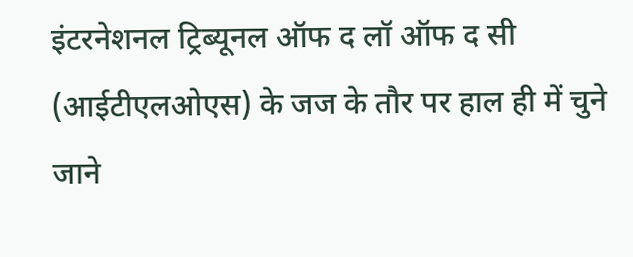इंटरनेशनल ट्रिब्यूनल ऑफ द लॉ ऑफ द सी (आईटीएलओएस) के जज के तौर पर हाल ही में चुने जाने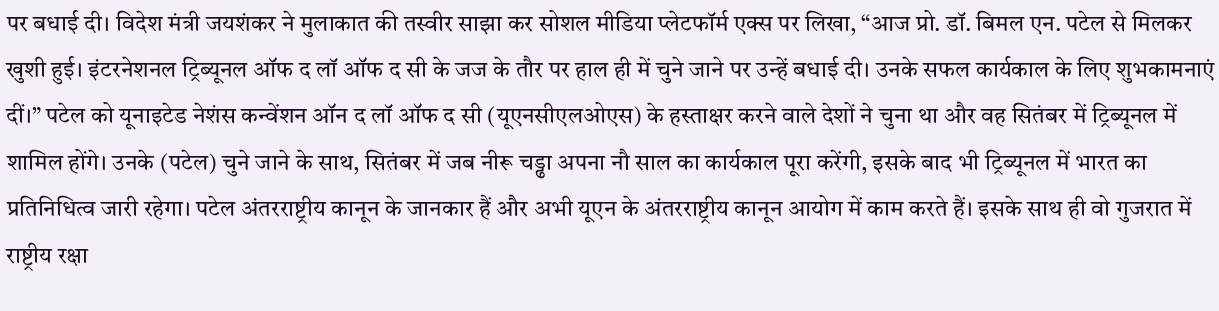पर बधाई दी। विदेश मंत्री जयशंकर ने मुलाकात की तस्वीर साझा कर सोशल मीडिया प्लेटफॉर्म एक्स पर लिखा, “आज प्रो. डॉ. बिमल एन. पटेल से मिलकर खुशी हुई। इंटरनेशनल ट्रिब्यूनल ऑफ द लॉ ऑफ द सी के जज के तौर पर हाल ही में चुने जाने पर उन्हें बधाई दी। उनके सफल कार्यकाल के लिए शुभकामनाएं दीं।” पटेल को यूनाइटेड नेशंस कन्वेंशन ऑन द लॉ ऑफ द सी (यूएनसीएलओएस) के हस्ताक्षर करने वाले देशों ने चुना था और वह सितंबर में ट्रिब्यूनल में शामिल होंगे। उनके (पटेल) चुने जाने के साथ, सितंबर में जब नीरू चड्ढा अपना नौ साल का कार्यकाल पूरा करेंगी, इसके बाद भी ट्रिब्यूनल में भारत का प्रतिनिधित्व जारी रहेगा। पटेल अंतरराष्ट्रीय कानून के जानकार हैं और अभी यूएन के अंतरराष्ट्रीय कानून आयोग में काम करते हैं। इसके साथ ही वो गुजरात में राष्ट्रीय रक्षा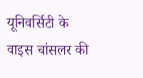यूनिवर्सिटी के वाइस चांसलर की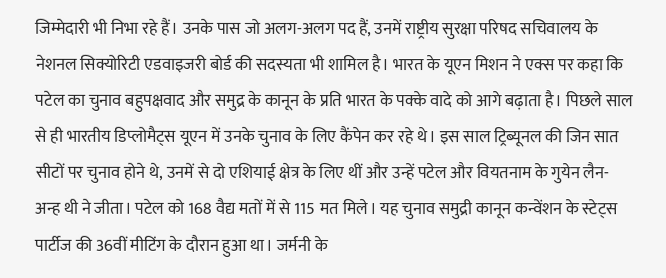जिम्मेदारी भी निभा रहे हैं। उनके पास जो अलग-अलग पद हैं, उनमें राष्ट्रीय सुरक्षा परिषद सचिवालय के नेशनल सिक्योरिटी एडवाइजरी बोर्ड की सदस्यता भी शामिल है। भारत के यूएन मिशन ने एक्स पर कहा कि पटेल का चुनाव बहुपक्षवाद और समुद्र के कानून के प्रति भारत के पक्के वादे को आगे बढ़ाता है। पिछले साल से ही भारतीय डिप्लोमैट्स यूएन में उनके चुनाव के लिए कैंपेन कर रहे थे। इस साल ट्रिब्यूनल की जिन सात सीटों पर चुनाव होने थे, उनमें से दो एशियाई क्षेत्र के लिए थीं और उन्हें पटेल और वियतनाम के गुयेन लैन-अन्ह थी ने जीता। पटेल को 168 वैद्य मतों में से 115 मत मिले। यह चुनाव समुद्री कानून कन्वेंशन के स्टेट्स पार्टीज की 36वीं मीटिंग के दौरान हुआ था। जर्मनी के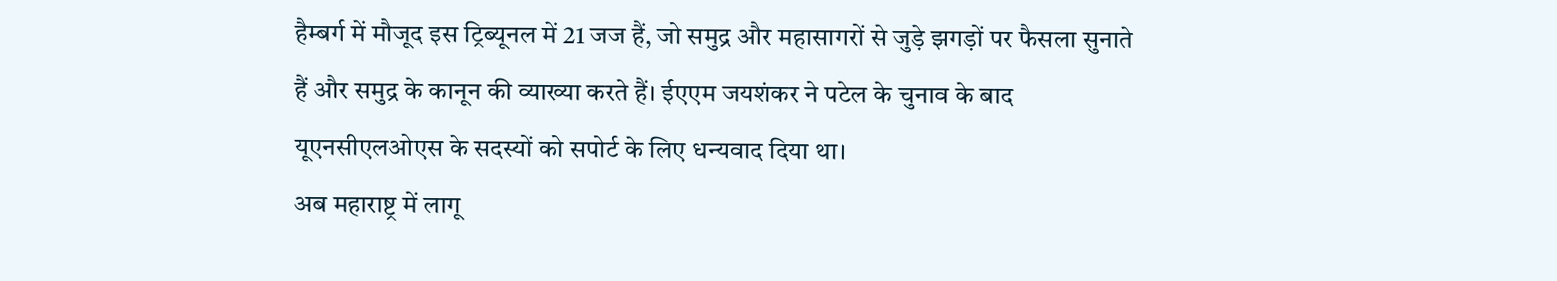हैम्बर्ग में मौजूद इस ट्रिब्यूनल में 21 जज हैं, जो समुद्र और महासागरों से जुड़े झगड़ों पर फैसला सुनाते हैं और समुद्र के कानून की व्याख्या करते हैं। ईएएम जयशंकर ने पटेल के चुनाव के बाद यूएनसीएलओएस के सदस्यों को सपोर्ट के लिए धन्यवाद दिया था।
अब महाराष्ट्र में लागू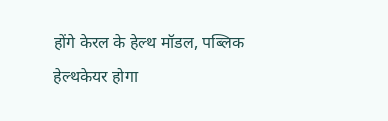होंगे केरल के हेल्थ मॉडल, पब्लिक हेल्थकेयर होगा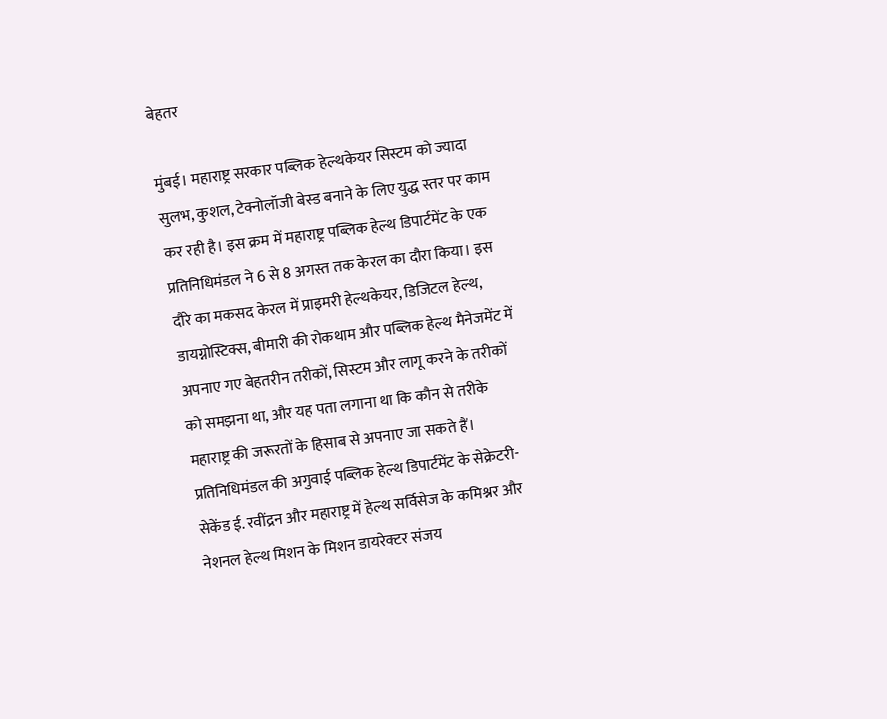बेहतर

मुंबई। महाराष्ट्र सरकार पब्लिक हेल्थकेयर सिस्टम को ज्यादा सुलभ, कुशल, टेक्नोलॉजी बेस्ड बनाने के लिए युद्ध स्तर पर काम कर रही है। इस क्रम में महाराष्ट्र पब्लिक हेल्थ डिपार्टमेंट के एक प्रतिनिधिमंडल ने 6 से 8 अगस्त तक केरल का दौरा किया। इस दौरे का मकसद केरल में प्राइमरी हेल्थकेयर, डिजिटल हेल्थ, डायग्नोस्टिक्स, बीमारी की रोकथाम और पब्लिक हेल्थ मैनेजमेंट में अपनाए गए बेहतरीन तरीकों, सिस्टम और लागू करने के तरीकों को समझना था, और यह पता लगाना था कि कौन से तरीके महाराष्ट्र की जरूरतों के हिसाब से अपनाए जा सकते हैं। प्रतिनिधिमंडल की अगुवाई पब्लिक हेल्थ डिपार्टमेंट के सेक्रेटरी-सेकेंड ई. रवींद्रन और महाराष्ट्र में हेल्थ सर्विसेज के कमिश्नर और नेशनल हेल्थ मिशन के मिशन डायरेक्टर संजय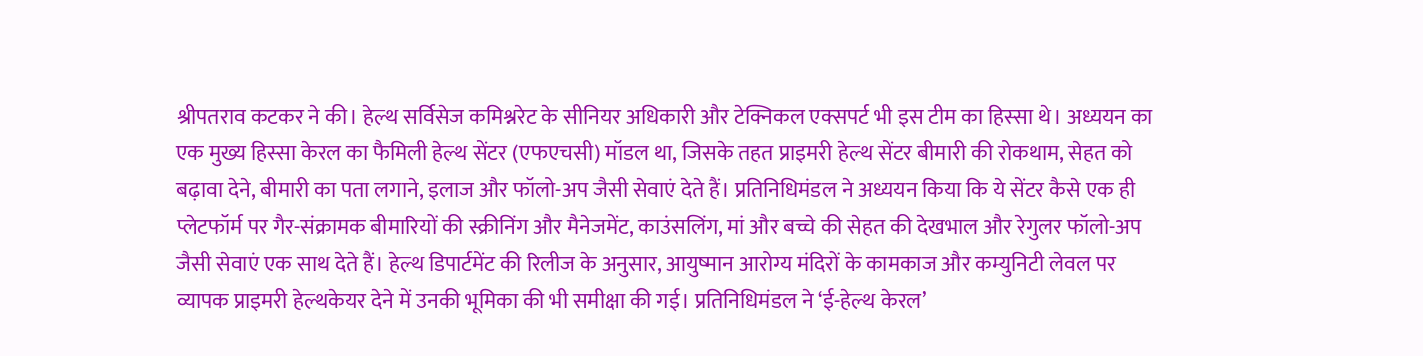श्रीपतराव कटकर ने की। हेल्थ सर्विसेज कमिश्नरेट के सीनियर अधिकारी और टेक्निकल एक्सपर्ट भी इस टीम का हिस्सा थे। अध्ययन का एक मुख्य हिस्सा केरल का फैमिली हेल्थ सेंटर (एफएचसी) मॉडल था, जिसके तहत प्राइमरी हेल्थ सेंटर बीमारी की रोकथाम, सेहत को बढ़ावा देने, बीमारी का पता लगाने, इलाज और फॉलो-अप जैसी सेवाएं देते हैं। प्रतिनिधिमंडल ने अध्ययन किया कि ये सेंटर कैसे एक ही प्लेटफॉर्म पर गैर-संक्रामक बीमारियों की स्क्रीनिंग और मैनेजमेंट, काउंसलिंग, मां और बच्चे की सेहत की देखभाल और रेगुलर फॉलो-अप जैसी सेवाएं एक साथ देते हैं। हेल्थ डिपार्टमेंट की रिलीज के अनुसार, आयुष्मान आरोग्य मंदिरों के कामकाज और कम्युनिटी लेवल पर व्यापक प्राइमरी हेल्थकेयर देने में उनकी भूमिका की भी समीक्षा की गई। प्रतिनिधिमंडल ने ‘ई-हेल्थ केरल’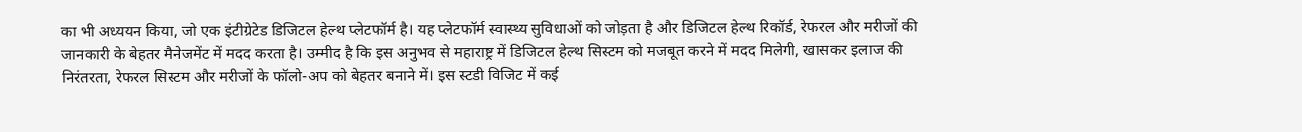का भी अध्ययन किया, जो एक इंटीग्रेटेड डिजिटल हेल्थ प्लेटफॉर्म है। यह प्लेटफॉर्म स्वास्थ्य सुविधाओं को जोड़ता है और डिजिटल हेल्थ रिकॉर्ड, रेफरल और मरीजों की जानकारी के बेहतर मैनेजमेंट में मदद करता है। उम्मीद है कि इस अनुभव से महाराष्ट्र में डिजिटल हेल्थ सिस्टम को मजबूत करने में मदद मिलेगी, खासकर इलाज की निरंतरता, रेफरल सिस्टम और मरीजों के फॉलो-अप को बेहतर बनाने में। इस स्टडी विजिट में कई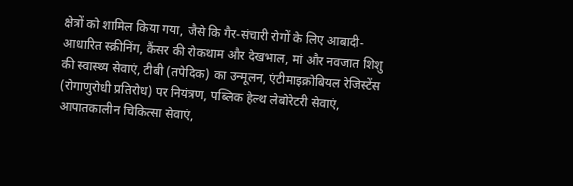क्षेत्रों को शामिल किया गया, जैसे कि गैर-संचारी रोगों के लिए आबादी-आधारित स्क्रीनिंग, कैंसर की रोकथाम और देखभाल, मां और नवजात शिशु की स्वास्थ्य सेवाएं, टीबी (तपेदिक) का उन्मूलन, एंटीमाइक्रोबियल रेजिस्टेंस (रोगाणुरोधी प्रतिरोध) पर नियंत्रण, पब्लिक हेल्थ लेबोरेटरी सेवाएं, आपातकालीन चिकित्सा सेवाएं,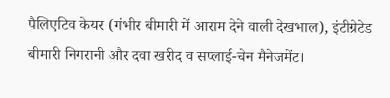पैलिएटिव केयर (गंभीर बीमारी में आराम देने वाली देखभाल), इंटीग्रेटेड बीमारी निगरानी और दवा खरीद व सप्लाई-चेन मैनेजमेंट।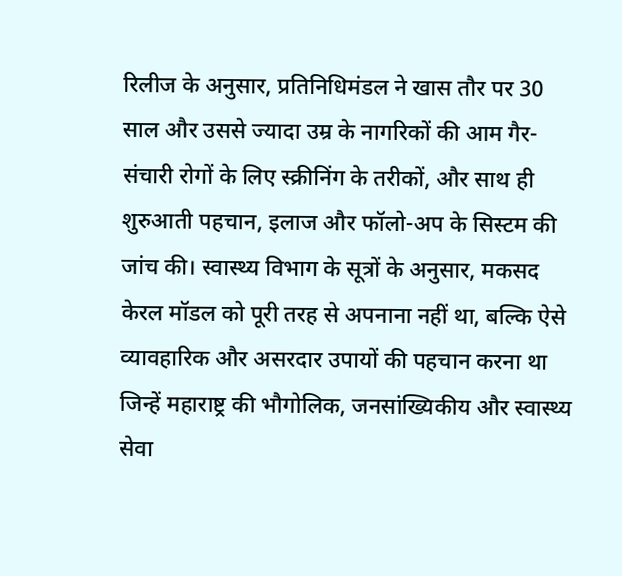रिलीज के अनुसार, प्रतिनिधिमंडल ने खास तौर पर 30 साल और उससे ज्यादा उम्र के नागरिकों की आम गैर-संचारी रोगों के लिए स्क्रीनिंग के तरीकों, और साथ ही शुरुआती पहचान, इलाज और फॉलो-अप के सिस्टम की जांच की। स्वास्थ्य विभाग के सूत्रों के अनुसार, मकसद केरल मॉडल को पूरी तरह से अपनाना नहीं था, बल्कि ऐसे व्यावहारिक और असरदार उपायों की पहचान करना था जिन्हें महाराष्ट्र की भौगोलिक, जनसांख्यिकीय और स्वास्थ्य सेवा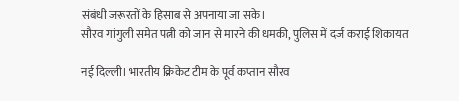संबंधी जरूरतों के हिसाब से अपनाया जा सके।
सौरव गांगुली समेत पत्नी को जान से मारने की धमकी, पुलिस में दर्ज कराई शिकायत

नई दिल्ली। भारतीय क्रिकेट टीम के पूर्व कप्तान सौरव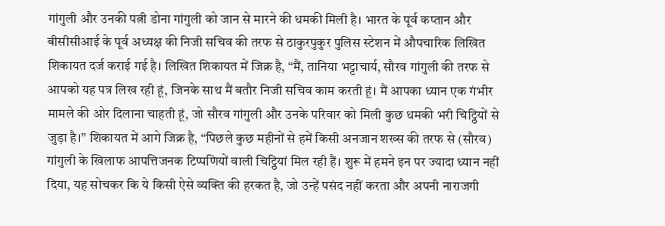गांगुली और उनकी पत्नी डोना गांगुली को जान से मारने की धमकी मिली है। भारत के पूर्व कप्तान और बीसीसीआई के पूर्व अध्यक्ष की निजी सचिव की तरफ से ठाकुरपुकुर पुलिस स्टेशन में औपचारिक लिखित शिकायत दर्ज कराई गई है। लिखित शिकायत में जिक्र है, “मैं, तानिया भट्टाचार्य, सौरव गांगुली की तरफ से आपको यह पत्र लिख रही हूं, जिनके साथ मैं बतौर निजी सचिव काम करती हूं। मैं आपका ध्यान एक गंभीर मामले की ओर दिलाना चाहती हूं, जो सौरव गांगुली और उनके परिवार को मिली कुछ धमकी भरी चिट्ठियों से जुड़ा है।” शिकायत में आगे जिक्र है, “पिछले कुछ महीनों से हमें किसी अनजान शख्स की तरफ से (सौरव) गांगुली के खिलाफ आपत्तिजनक टिप्पणियों वाली चिट्ठियां मिल रही हैं। शुरू में हमने इन पर ज्यादा ध्यान नहीं दिया, यह सोचकर कि ये किसी ऐसे व्यक्ति की हरकत है, जो उन्हें पसंद नहीं करता और अपनी नाराजगी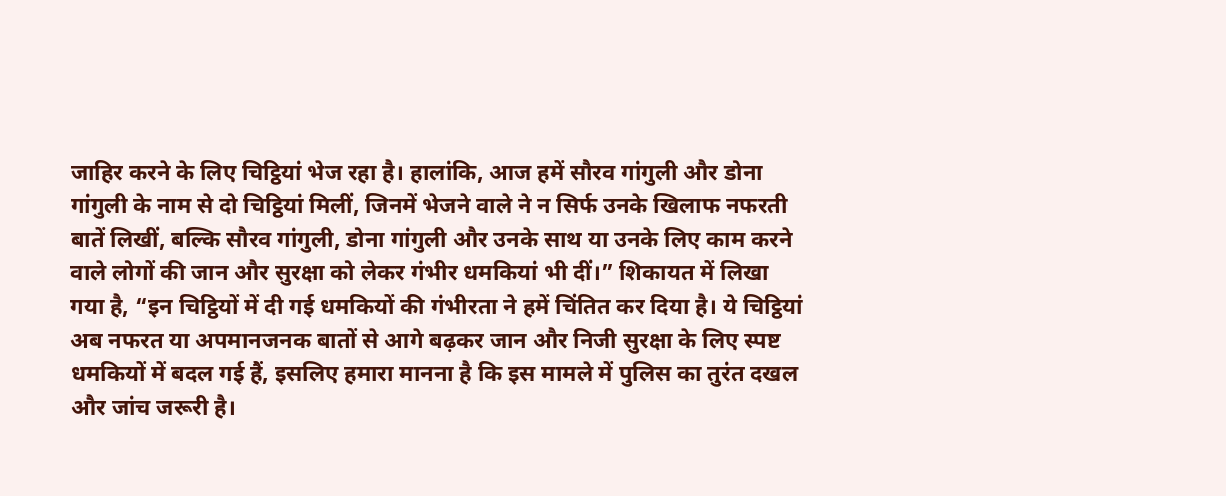जाहिर करने के लिए चिट्ठियां भेज रहा है। हालांकि, आज हमें सौरव गांगुली और डोना गांगुली के नाम से दो चिट्ठियां मिलीं, जिनमें भेजने वाले ने न सिर्फ उनके खिलाफ नफरती बातें लिखीं, बल्कि सौरव गांगुली, डोना गांगुली और उनके साथ या उनके लिए काम करने वाले लोगों की जान और सुरक्षा को लेकर गंभीर धमकियां भी दीं।” शिकायत में लिखा गया है, “इन चिट्ठियों में दी गई धमकियों की गंभीरता ने हमें चिंतित कर दिया है। ये चिट्ठियां अब नफरत या अपमानजनक बातों से आगे बढ़कर जान और निजी सुरक्षा के लिए स्पष्ट धमकियों में बदल गई हैं, इसलिए हमारा मानना है कि इस मामले में पुलिस का तुरंत दखल और जांच जरूरी है।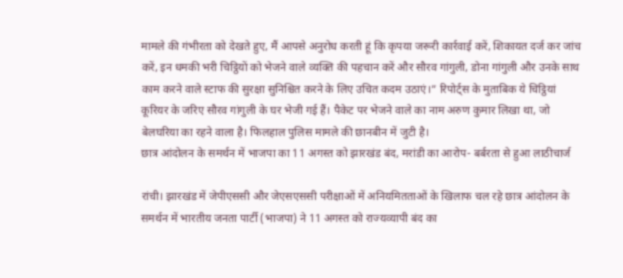मामले की गंभीरता को देखते हुए, मैं आपसे अनुरोध करती हूं कि कृपया जरूरी कार्रवाई करें, शिकायत दर्ज कर जांच करें, इन धमकी भरी चिट्ठियों को भेजने वाले व्यक्ति की पहचान करें और सौरव गांगुली, डोना गांगुली और उनके साथ काम करने वाले स्टाफ की सुरक्षा सुनिश्चित करने के लिए उचित कदम उठाएं।” रिपोर्ट्स के मुताबिक ये चिट्ठियां कूरियर के जरिए सौरव गांगुली के घर भेजी गई हैं। पैकेट पर भेजने वाले का नाम अरुण कुमार लिखा था, जो बेलघरिया का रहने वाला है। फिलहाल पुलिस मामले की छानबीन में जुटी है।
छात्र आंदोलन के समर्थन में भाजपा का 11 अगस्त को झारखंड बंद, मरांडी का आरोप- बर्बरता से हुआ लाठीचार्ज

रांची। झारखंड में जेपीएससी और जेएसएससी परीक्षाओं में अनियमितताओं के खिलाफ चल रहे छात्र आंदोलन के समर्थन में भारतीय जनता पार्टी (भाजपा) ने 11 अगस्त को राज्यव्यापी बंद का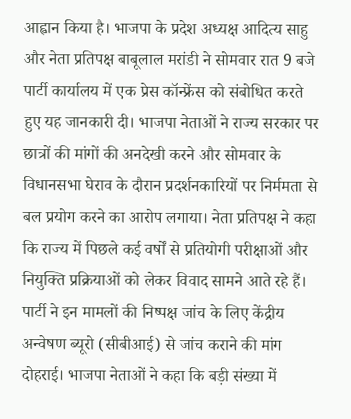आह्वान किया है। भाजपा के प्रदेश अध्यक्ष आदित्य साहु और नेता प्रतिपक्ष बाबूलाल मरांडी ने सोमवार रात 9 बजे पार्टी कार्यालय में एक प्रेस कॉन्फ्रेंस को संबोधित करते हुए यह जानकारी दी। भाजपा नेताओं ने राज्य सरकार पर छात्रों की मांगों की अनदेखी करने और सोमवार के विधानसभा घेराव के दौरान प्रदर्शनकारियों पर निर्ममता से बल प्रयोग करने का आरोप लगाया। नेता प्रतिपक्ष ने कहा कि राज्य में पिछले कई वर्षों से प्रतियोगी परीक्षाओं और नियुक्ति प्रक्रियाओं को लेकर विवाद सामने आते रहे हैं। पार्टी ने इन मामलों की निष्पक्ष जांच के लिए केंद्रीय अन्वेषण ब्यूरो (सीबीआई) से जांच कराने की मांग दोहराई। भाजपा नेताओं ने कहा कि बड़ी संख्या में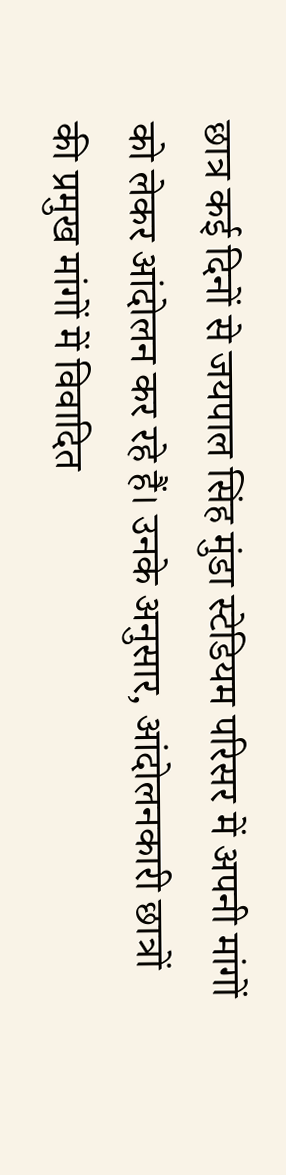छात्र कई दिनों से जयपाल सिंह मुंडा स्टेडियम परिसर में अपनी मांगों को लेकर आंदोलन कर रहे हैं। उनके अनुसार, आंदोलनकारी छात्रों की प्रमुख मांगों में विवादित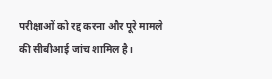परीक्षाओं को रद्द करना और पूरे मामले की सीबीआई जांच शामिल है।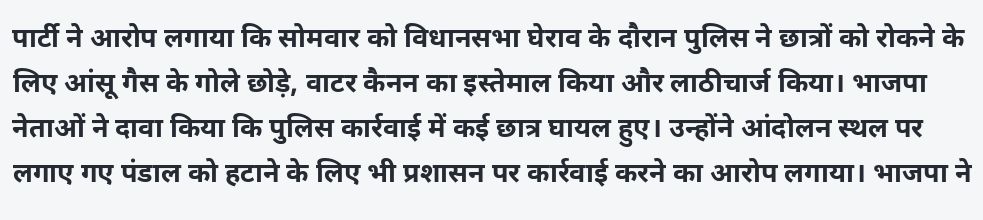पार्टी ने आरोप लगाया कि सोमवार को विधानसभा घेराव के दौरान पुलिस ने छात्रों को रोकने के लिए आंसू गैस के गोले छोड़े, वाटर कैनन का इस्तेमाल किया और लाठीचार्ज किया। भाजपा नेताओं ने दावा किया कि पुलिस कार्रवाई में कई छात्र घायल हुए। उन्होंने आंदोलन स्थल पर लगाए गए पंडाल को हटाने के लिए भी प्रशासन पर कार्रवाई करने का आरोप लगाया। भाजपा ने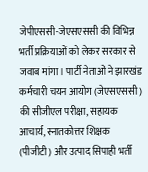जेपीएससी-जेएसएससी की विभिन्न भर्ती प्रक्रियाओं को लेकर सरकार से जवाब मांगा। पार्टी नेताओं ने झारखंड कर्मचारी चयन आयोग (जेएसएससी) की सीजीएल परीक्षा, सहायक आचार्य, स्नातकोत्तर शिक्षक (पीजीटी) और उत्पाद सिपाही भर्ती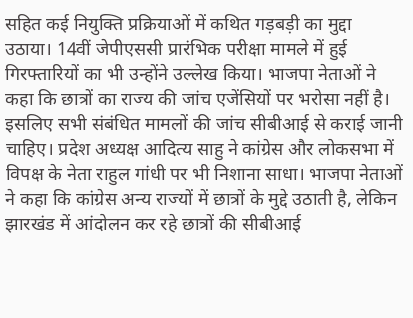सहित कई नियुक्ति प्रक्रियाओं में कथित गड़बड़ी का मुद्दा उठाया। 14वीं जेपीएससी प्रारंभिक परीक्षा मामले में हुई गिरफ्तारियों का भी उन्होंने उल्लेख किया। भाजपा नेताओं ने कहा कि छात्रों का राज्य की जांच एजेंसियों पर भरोसा नहीं है। इसलिए सभी संबंधित मामलों की जांच सीबीआई से कराई जानी चाहिए। प्रदेश अध्यक्ष आदित्य साहु ने कांग्रेस और लोकसभा में विपक्ष के नेता राहुल गांधी पर भी निशाना साधा। भाजपा नेताओं ने कहा कि कांग्रेस अन्य राज्यों में छात्रों के मुद्दे उठाती है, लेकिन झारखंड में आंदोलन कर रहे छात्रों की सीबीआई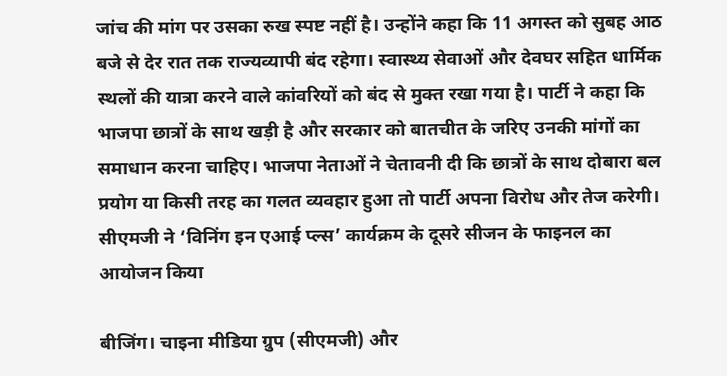जांच की मांग पर उसका रुख स्पष्ट नहीं है। उन्होंने कहा कि 11 अगस्त को सुबह आठ बजे से देर रात तक राज्यव्यापी बंद रहेगा। स्वास्थ्य सेवाओं और देवघर सहित धार्मिक स्थलों की यात्रा करने वाले कांवरियों को बंद से मुक्त रखा गया है। पार्टी ने कहा कि भाजपा छात्रों के साथ खड़ी है और सरकार को बातचीत के जरिए उनकी मांगों का समाधान करना चाहिए। भाजपा नेताओं ने चेतावनी दी कि छात्रों के साथ दोबारा बल प्रयोग या किसी तरह का गलत व्यवहार हुआ तो पार्टी अपना विरोध और तेज करेगी।
सीएमजी ने ‘विनिंग इन एआई प्ल्स’ कार्यक्रम के दूसरे सीजन के फाइनल का आयोजन किया

बीजिंग। चाइना मीडिया ग्रुप (सीएमजी) और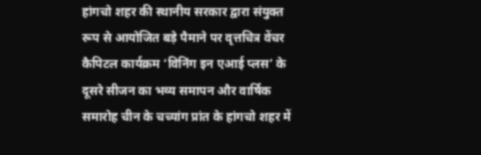हांगचो शहर की स्थानीय सरकार द्वारा संयुक्त रूप से आयोजित बड़े पैमाने पर वृत्तचित्र वेंचर कैपिटल कार्यक्रम ‘विनिंग इन एआई प्लस’ के दूसरे सीजन का भव्य समापन और वार्षिक समारोह चीन के चच्यांग प्रांत के हांगचो शहर में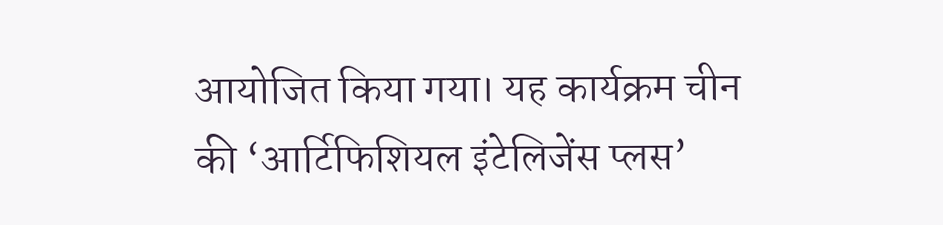आयोजित किया गया। यह कार्यक्रम चीन की ‘आर्टिफिशियल इंटेलिजेंस प्लस’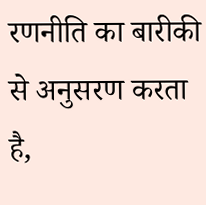रणनीति का बारीकी से अनुसरण करता है,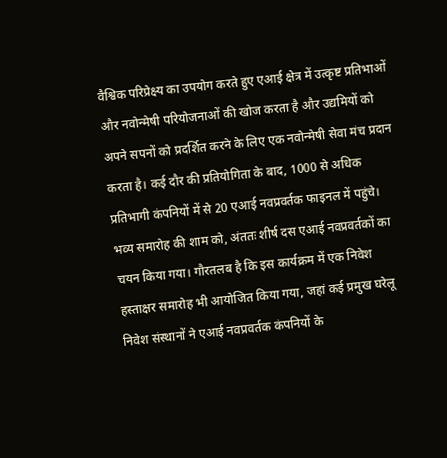वैश्विक परिप्रेक्ष्य का उपयोग करते हुए एआई क्षेत्र में उत्कृष्ट प्रतिभाओं और नवोन्मेषी परियोजनाओं की खोज करता है और उद्यमियों को अपने सपनों को प्रदर्शित करने के लिए एक नवोन्मेषी सेवा मंच प्रदान करता है। कई दौर की प्रतियोगिता के बाद, 1000 से अधिक प्रतिभागी कंपनियों में से 20 एआई नवप्रवर्तक फाइनल में पहुंचे। भव्य समारोह की शाम को, अंततः शीर्ष दस एआई नवप्रवर्तकों का चयन किया गया। गौरतलब है कि इस कार्यक्रम में एक निवेश हस्ताक्षर समारोह भी आयोजित किया गया, जहां कई प्रमुख घरेलू निवेश संस्थानों ने एआई नवप्रवर्तक कंपनियों के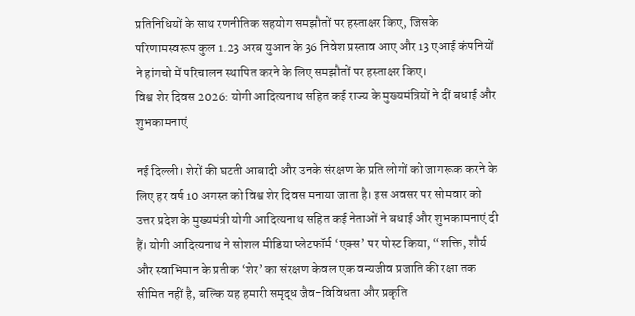प्रतिनिधियों के साथ रणनीतिक सहयोग समझौतों पर हस्ताक्षर किए, जिसके परिणामस्वरूप कुल 1.23 अरब युआन के 36 निवेश प्रस्ताव आए और 13 एआई कंपनियों ने हांगचो में परिचालन स्थापित करने के लिए समझौतों पर हस्ताक्षर किए।
विश्व शेर दिवस 2026: योगी आदित्यनाथ सहित कई राज्य के मुख्यमंत्रियों ने दीं बधाई और शुभकामनाएं

नई दिल्ली। शेरों की घटती आबादी और उनके संरक्षण के प्रति लोगों को जागरूक करने के लिए हर वर्ष 10 अगस्त को विश्व शेर दिवस मनाया जाता है। इस अवसर पर सोमवार को उत्तर प्रदेश के मुख्यमंत्री योगी आदित्यनाथ सहित कई नेताओं ने बधाई और शुभकामनाएं दी हैं। योगी आदित्यनाथ ने सोशल मीडिया प्लेटफॉर्म ‘एक्स’ पर पोस्ट किया, “शक्ति, शौर्य और स्वाभिमान के प्रतीक ‘शेर’ का संरक्षण केवल एक वन्यजीव प्रजाति की रक्षा तक सीमित नहीं है, बल्कि यह हमारी समृद्ध जैव-विविधता और प्रकृति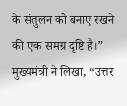के संतुलन को बनाए रखने की एक समग्र दृष्टि है।” मुख्यमंत्री ने लिखा, “उत्तर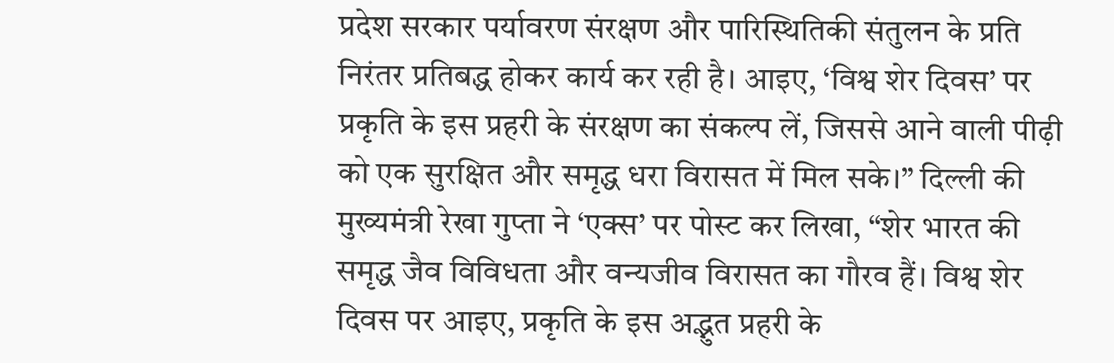प्रदेश सरकार पर्यावरण संरक्षण और पारिस्थितिकी संतुलन के प्रति निरंतर प्रतिबद्ध होकर कार्य कर रही है। आइए, ‘विश्व शेर दिवस’ पर प्रकृति के इस प्रहरी के संरक्षण का संकल्प लें, जिससे आने वाली पीढ़ी को एक सुरक्षित और समृद्ध धरा विरासत में मिल सके।” दिल्ली की मुख्यमंत्री रेखा गुप्ता ने ‘एक्स’ पर पोस्ट कर लिखा, “शेर भारत की समृद्ध जैव विविधता और वन्यजीव विरासत का गौरव हैं। विश्व शेर दिवस पर आइए, प्रकृति के इस अद्भुत प्रहरी के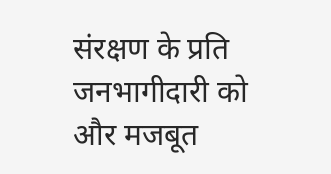संरक्षण के प्रति जनभागीदारी को और मजबूत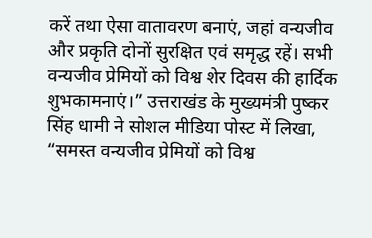करें तथा ऐसा वातावरण बनाएं, जहां वन्यजीव और प्रकृति दोनों सुरक्षित एवं समृद्ध रहें। सभी वन्यजीव प्रेमियों को विश्व शेर दिवस की हार्दिक शुभकामनाएं।” उत्तराखंड के मुख्यमंत्री पुष्कर सिंह धामी ने सोशल मीडिया पोस्ट में लिखा, “समस्त वन्यजीव प्रेमियों को विश्व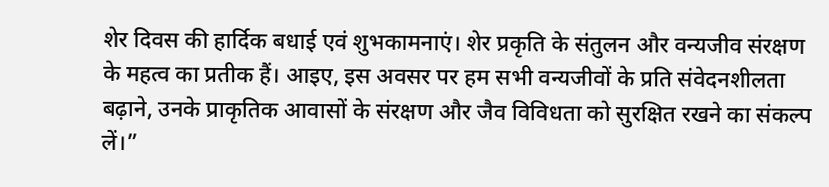शेर दिवस की हार्दिक बधाई एवं शुभकामनाएं। शेर प्रकृति के संतुलन और वन्यजीव संरक्षण के महत्व का प्रतीक हैं। आइए, इस अवसर पर हम सभी वन्यजीवों के प्रति संवेदनशीलता बढ़ाने, उनके प्राकृतिक आवासों के संरक्षण और जैव विविधता को सुरक्षित रखने का संकल्प लें।”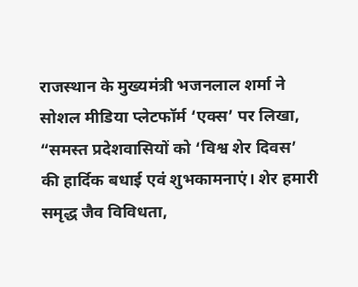राजस्थान के मुख्यमंत्री भजनलाल शर्मा ने सोशल मीडिया प्लेटफॉर्म ‘एक्स’ पर लिखा, “समस्त प्रदेशवासियों को ‘विश्व शेर दिवस’ की हार्दिक बधाई एवं शुभकामनाएं। शेर हमारी समृद्ध जैव विविधता,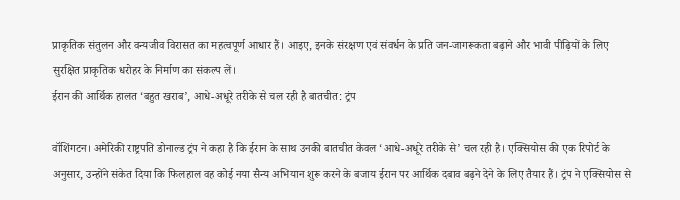प्राकृतिक संतुलन और वन्यजीव विरासत का महत्वपूर्ण आधार हैं। आइए, इनके संरक्षण एवं संवर्धन के प्रति जन-जागरूकता बढ़ाने और भावी पीढ़ियों के लिए सुरक्षित प्राकृतिक धरोहर के निर्माण का संकल्प लें।
ईरान की आर्थिक हालत ‘बहुत खराब’, आधे-अधूरे तरीके से चल रही है बातचीत: ट्रंप

वॉशिंगटन। अमेरिकी राष्ट्रपति डोनाल्ड ट्रंप ने कहा है कि ईरान के साथ उनकी बातचीत केवल ‘आधे-अधूरे तरीके से’ चल रही है। एक्सियोस की एक रिपोर्ट के अनुसार, उन्होंने संकेत दिया कि फिलहाल वह कोई नया सैन्य अभियान शुरू करने के बजाय ईरान पर आर्थिक दबाव बढ़ने देने के लिए तैयार हैं। ट्रंप ने एक्सियोस से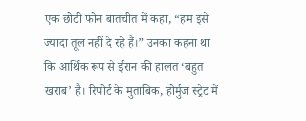एक छोटी फोन बातचीत में कहा, “हम इसे ज्यादा तूल नहीं दे रहे हैं।” उनका कहना था कि आर्थिक रूप से ईरान की हालत ‘बहुत खराब’ है। रिपोर्ट के मुताबिक, होर्मुज स्ट्रेट में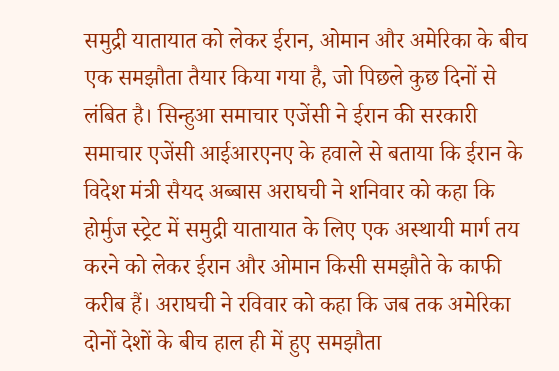समुद्री यातायात को लेकर ईरान, ओमान और अमेरिका के बीच एक समझौता तैयार किया गया है, जो पिछले कुछ दिनों से लंबित है। सिन्हुआ समाचार एजेंसी ने ईरान की सरकारी समाचार एजेंसी आईआरएनए के हवाले से बताया कि ईरान के विदेश मंत्री सैयद अब्बास अराघची ने शनिवार को कहा कि होर्मुज स्ट्रेट में समुद्री यातायात के लिए एक अस्थायी मार्ग तय करने को लेकर ईरान और ओमान किसी समझौते के काफी करीब हैं। अराघची ने रविवार को कहा कि जब तक अमेरिका दोनों देशों के बीच हाल ही में हुए समझौता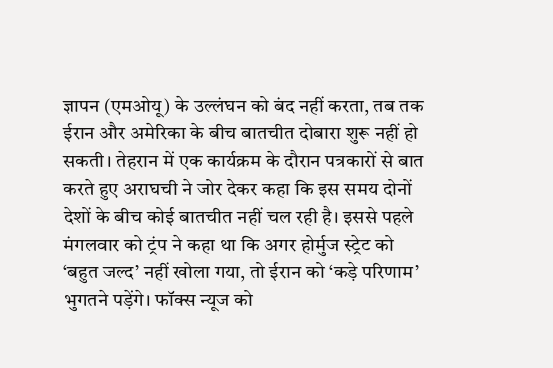ज्ञापन (एमओयू) के उल्लंघन को बंद नहीं करता, तब तक ईरान और अमेरिका के बीच बातचीत दोबारा शुरू नहीं हो सकती। तेहरान में एक कार्यक्रम के दौरान पत्रकारों से बात करते हुए अराघची ने जोर देकर कहा कि इस समय दोनों देशों के बीच कोई बातचीत नहीं चल रही है। इससे पहले मंगलवार को ट्रंप ने कहा था कि अगर होर्मुज स्ट्रेट को ‘बहुत जल्द’ नहीं खोला गया, तो ईरान को ‘कड़े परिणाम’ भुगतने पड़ेंगे। फॉक्स न्यूज को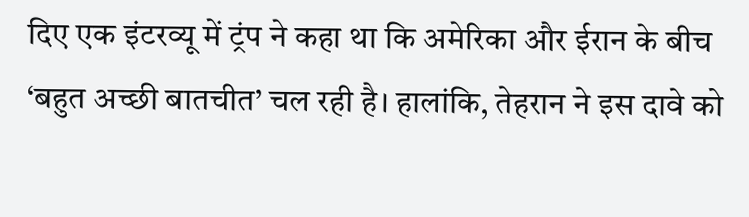दिए एक इंटरव्यू में ट्रंप ने कहा था कि अमेरिका और ईरान के बीच ‘बहुत अच्छी बातचीत’ चल रही है। हालांकि, तेहरान ने इस दावे को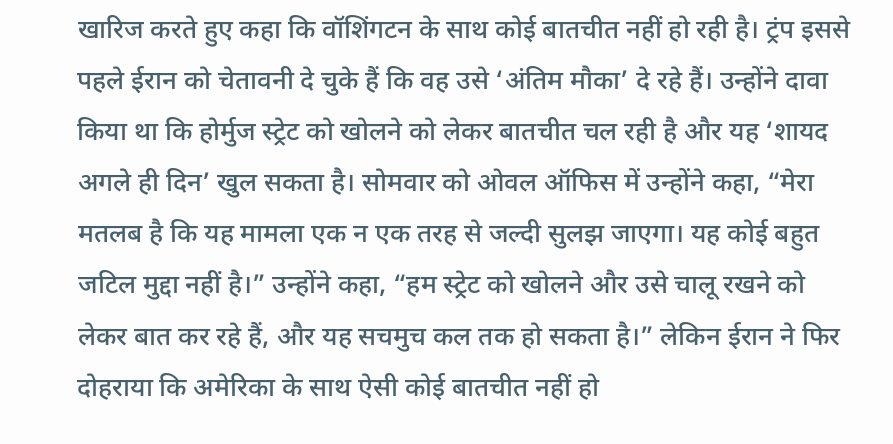खारिज करते हुए कहा कि वॉशिंगटन के साथ कोई बातचीत नहीं हो रही है। ट्रंप इससे पहले ईरान को चेतावनी दे चुके हैं कि वह उसे ‘अंतिम मौका’ दे रहे हैं। उन्होंने दावा किया था कि होर्मुज स्ट्रेट को खोलने को लेकर बातचीत चल रही है और यह ‘शायद अगले ही दिन’ खुल सकता है। सोमवार को ओवल ऑफिस में उन्होंने कहा, “मेरा मतलब है कि यह मामला एक न एक तरह से जल्दी सुलझ जाएगा। यह कोई बहुत जटिल मुद्दा नहीं है।” उन्होंने कहा, “हम स्ट्रेट को खोलने और उसे चालू रखने को लेकर बात कर रहे हैं, और यह सचमुच कल तक हो सकता है।” लेकिन ईरान ने फिर दोहराया कि अमेरिका के साथ ऐसी कोई बातचीत नहीं हो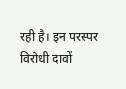रही है। इन परस्पर विरोधी दावों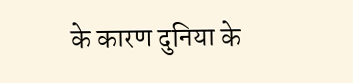के कारण दुनिया के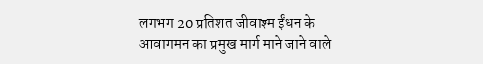लगभग 20 प्रतिशत जीवाश्म ईंधन के आवागमन का प्रमुख मार्ग माने जाने वाले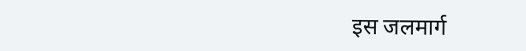इस जलमार्ग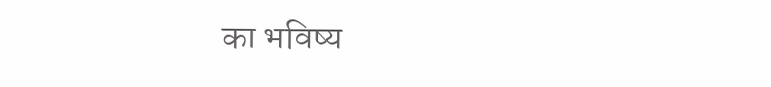का भविष्य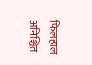फिलहाल अनिश्चित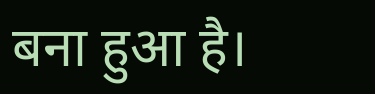बना हुआ है।